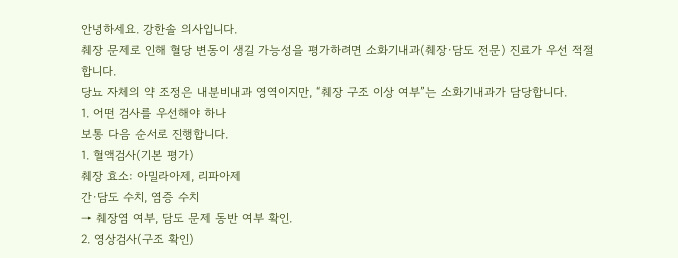안녕하세요. 강한솔 의사입니다.
췌장 문제로 인해 혈당 변동이 생길 가능성을 평가하려면 소화기내과(췌장·담도 전문) 진료가 우선 적절합니다.
당뇨 자체의 약 조정은 내분비내과 영역이지만, “췌장 구조 이상 여부”는 소화기내과가 담당합니다.
1. 어떤 검사를 우선해야 하나
보통 다음 순서로 진행합니다.
1. 혈액검사(기본 평가)
췌장 효소: 아밀라아제, 리파아제
간·담도 수치, 염증 수치
→ 췌장염 여부, 담도 문제 동반 여부 확인.
2. 영상검사(구조 확인)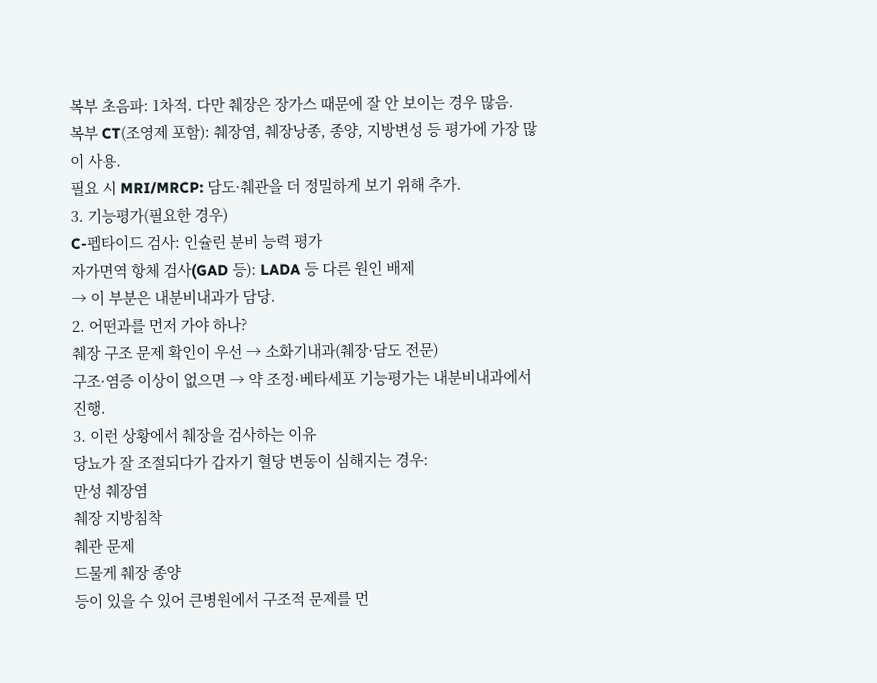복부 초음파: 1차적. 다만 췌장은 장가스 때문에 잘 안 보이는 경우 많음.
복부 CT(조영제 포함): 췌장염, 췌장낭종, 종양, 지방변성 등 평가에 가장 많이 사용.
필요 시 MRI/MRCP: 담도·췌관을 더 정밀하게 보기 위해 추가.
3. 기능평가(필요한 경우)
C-펩타이드 검사: 인슐린 분비 능력 평가
자가면역 항체 검사(GAD 등): LADA 등 다른 원인 배제
→ 이 부분은 내분비내과가 담당.
2. 어떤과를 먼저 가야 하나?
췌장 구조 문제 확인이 우선 → 소화기내과(췌장·담도 전문)
구조·염증 이상이 없으면 → 약 조정·베타세포 기능평가는 내분비내과에서 진행.
3. 이런 상황에서 췌장을 검사하는 이유
당뇨가 잘 조절되다가 갑자기 혈당 변동이 심해지는 경우:
만성 췌장염
췌장 지방침착
췌관 문제
드물게 췌장 종양
등이 있을 수 있어 큰병원에서 구조적 문제를 먼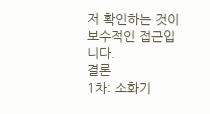저 확인하는 것이 보수적인 접근입니다.
결론
1차: 소화기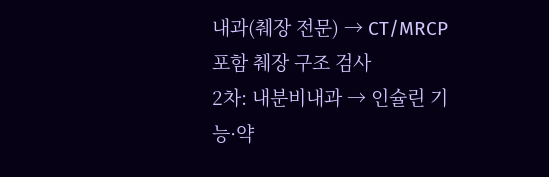내과(췌장 전문) → CT/MRCP 포함 췌장 구조 검사
2차: 내분비내과 → 인슐린 기능·약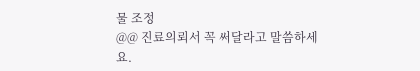물 조정
@@ 진료의뢰서 꼭 써달라고 말씀하세요.